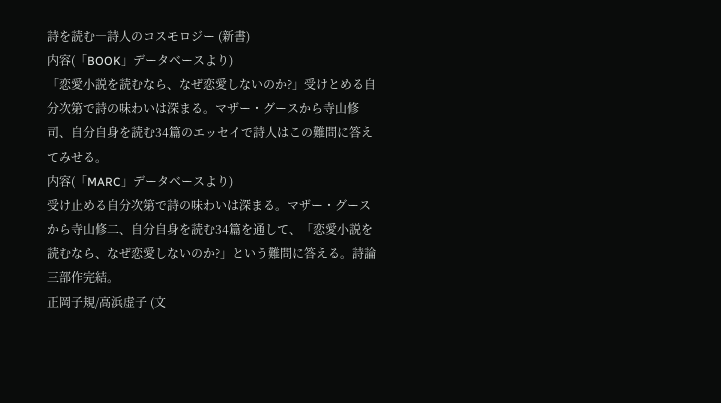詩を読む―詩人のコスモロジー (新書)
内容(「BOOK」データベースより)
「恋愛小説を読むなら、なぜ恋愛しないのか?」受けとめる自分次第で詩の味わいは深まる。マザー・グースから寺山修司、自分自身を読む34篇のエッセイで詩人はこの難問に答えてみせる。
内容(「MARC」データベースより)
受け止める自分次第で詩の味わいは深まる。マザー・グースから寺山修二、自分自身を読む34篇を通して、「恋愛小説を読むなら、なぜ恋愛しないのか?」という難問に答える。詩論三部作完結。
正岡子規/高浜虚子 (文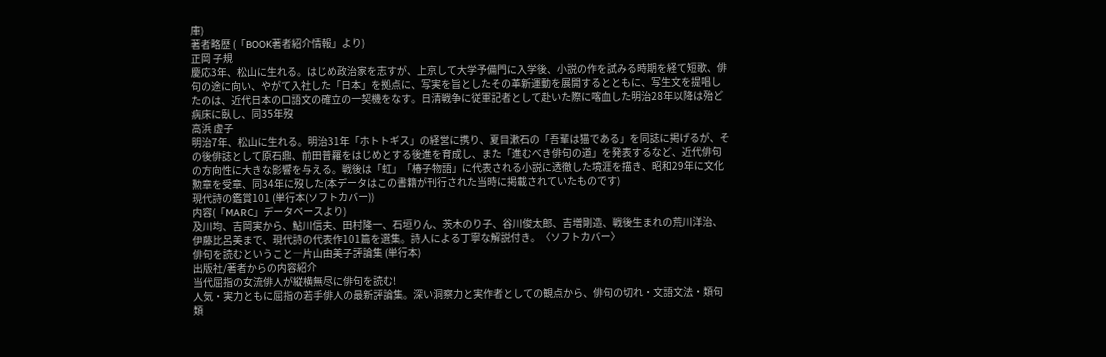庫)
著者略歴 (「BOOK著者紹介情報」より)
正岡 子規
慶応3年、松山に生れる。はじめ政治家を志すが、上京して大学予備門に入学後、小説の作を試みる時期を経て短歌、俳句の途に向い、やがて入社した「日本」を拠点に、写実を旨としたその革新運動を展開するとともに、写生文を提唱したのは、近代日本の口語文の確立の一契機をなす。日清戦争に従軍記者として赴いた際に喀血した明治28年以降は殆ど病床に臥し、同35年歿
高浜 虚子
明治7年、松山に生れる。明治31年「ホトトギス」の経営に携り、夏目漱石の「吾輩は猫である」を同誌に掲げるが、その後俳誌として原石鼎、前田普羅をはじめとする後進を育成し、また「進むべき俳句の道」を発表するなど、近代俳句の方向性に大きな影響を与える。戦後は「虹」「椿子物語」に代表される小説に透徹した境涯を描き、昭和29年に文化勲章を受章、同34年に歿した(本データはこの書籍が刊行された当時に掲載されていたものです)
現代詩の鑑賞101 (単行本(ソフトカバー))
内容(「MARC」データベースより)
及川均、吉岡実から、鮎川信夫、田村隆一、石垣りん、茨木のり子、谷川俊太郎、吉増剛造、戦後生まれの荒川洋治、伊藤比呂美まで、現代詩の代表作101篇を選集。詩人による丁寧な解説付き。〈ソフトカバー〉
俳句を読むということ―片山由美子評論集 (単行本)
出版社/著者からの内容紹介
当代屈指の女流俳人が縦横無尽に俳句を読む!
人気・実力ともに屈指の若手俳人の最新評論集。深い洞察力と実作者としての観点から、俳句の切れ・文語文法・類句類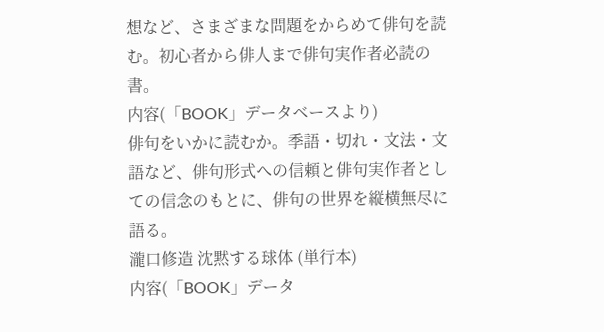想など、さまざまな問題をからめて俳句を読む。初心者から俳人まで俳句実作者必読の書。
内容(「BOOK」データベースより)
俳句をいかに読むか。季語・切れ・文法・文語など、俳句形式への信頼と俳句実作者としての信念のもとに、俳句の世界を縦横無尽に語る。
瀧口修造 沈黙する球体 (単行本)
内容(「BOOK」データ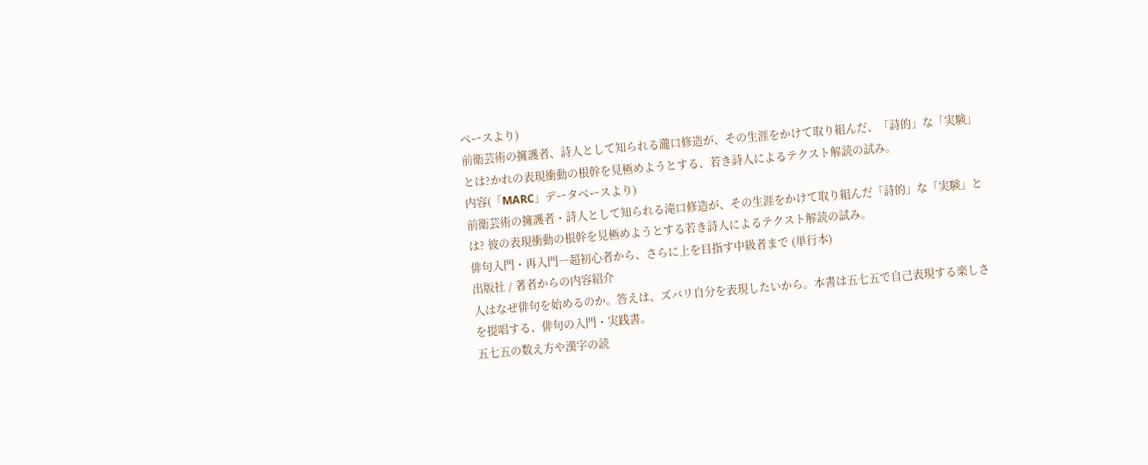ベースより)
前衛芸術の擁護者、詩人として知られる瀧口修造が、その生涯をかけて取り組んだ、「詩的」な「実験」とは?かれの表現衝動の根幹を見極めようとする、若き詩人によるテクスト解読の試み。
内容(「MARC」データベースより)
前衛芸術の擁護者・詩人として知られる滝口修造が、その生涯をかけて取り組んだ「詩的」な「実験」とは? 彼の表現衝動の根幹を見極めようとする若き詩人によるテクスト解読の試み。
俳句入門・再入門―超初心者から、さらに上を目指す中級者まで (単行本)
出版社 / 著者からの内容紹介
人はなぜ俳句を始めるのか。答えは、ズバリ自分を表現したいから。本書は五七五で自己表現する楽しさを提唱する、俳句の入門・実践書。
五七五の数え方や漢字の読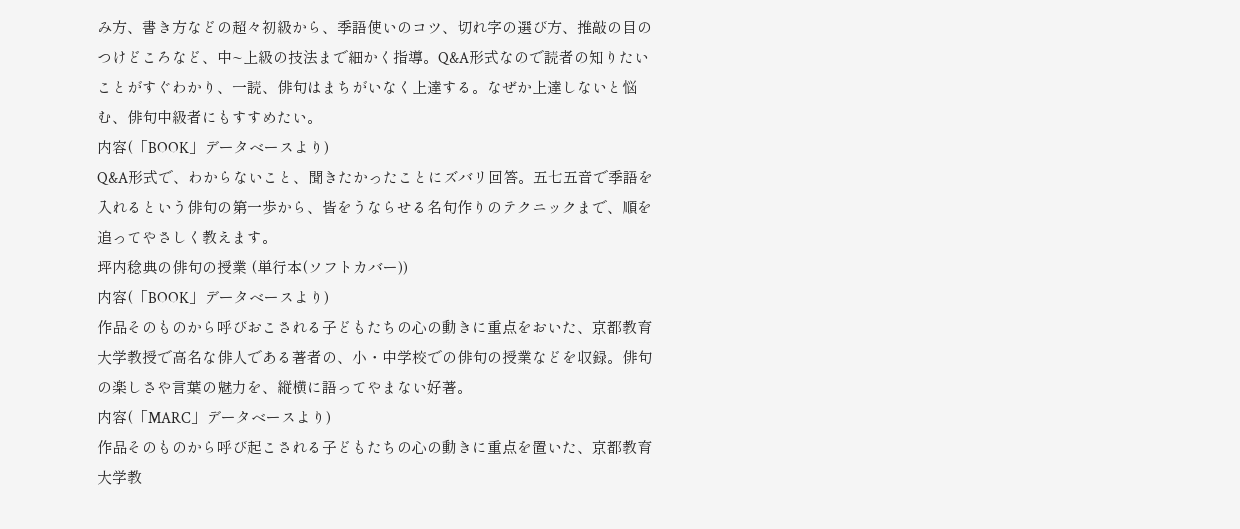み方、書き方などの超々初級から、季語使いのコツ、切れ字の選び方、推敲の目のつけどころなど、中~上級の技法まで細かく指導。Q&A形式なので読者の知りたいことがすぐわかり、一読、俳句はまちがいなく上達する。なぜか上達しないと悩む、俳句中級者にもすすめたい。
内容(「BOOK」データベースより)
Q&A形式で、わからないこと、聞きたかったことにズバリ回答。五七五音で季語を入れるという俳句の第一歩から、皆をうならせる名句作りのテクニックまで、順を追ってやさしく教えます。
坪内稔典の俳句の授業 (単行本(ソフトカバー))
内容(「BOOK」データベースより)
作品そのものから呼びおこされる子どもたちの心の動きに重点をおいた、京都教育大学教授で高名な俳人である著者の、小・中学校での俳句の授業などを収録。俳句の楽しさや言葉の魅力を、縦横に語ってやまない好著。
内容(「MARC」データベースより)
作品そのものから呼び起こされる子どもたちの心の動きに重点を置いた、京都教育大学教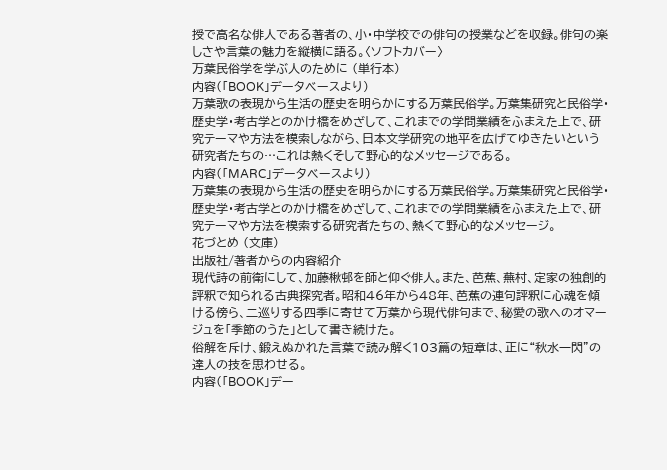授で高名な俳人である著者の、小・中学校での俳句の授業などを収録。俳句の楽しさや言葉の魅力を縦横に語る。〈ソフトカバー〉
万葉民俗学を学ぶ人のために (単行本)
内容(「BOOK」データベースより)
万葉歌の表現から生活の歴史を明らかにする万葉民俗学。万葉集研究と民俗学・歴史学・考古学とのかけ橋をめざして、これまでの学問業績をふまえた上で、研究テーマや方法を模索しながら、日本文学研究の地平を広げてゆきたいという研究者たちの…これは熱くそして野心的なメッセージである。
内容(「MARC」データベースより)
万葉集の表現から生活の歴史を明らかにする万葉民俗学。万葉集研究と民俗学・歴史学・考古学とのかけ橋をめざして、これまでの学問業績をふまえた上で、研究テーマや方法を模索する研究者たちの、熱くて野心的なメッセージ。
花づとめ (文庫)
出版社/著者からの内容紹介
現代詩の前衛にして、加藤楸邨を師と仰ぐ俳人。また、芭蕉、蕪村、定家の独創的評釈で知られる古典探究者。昭和46年から48年、芭蕉の連句評釈に心魂を傾ける傍ら、二巡りする四季に寄せて万葉から現代俳句まで、秘愛の歌へのオマージュを「季節のうた」として書き続けた。
俗解を斥け、鍛えぬかれた言葉で読み解く103篇の短章は、正に“秋水一閃”の達人の技を思わせる。
内容(「BOOK」デー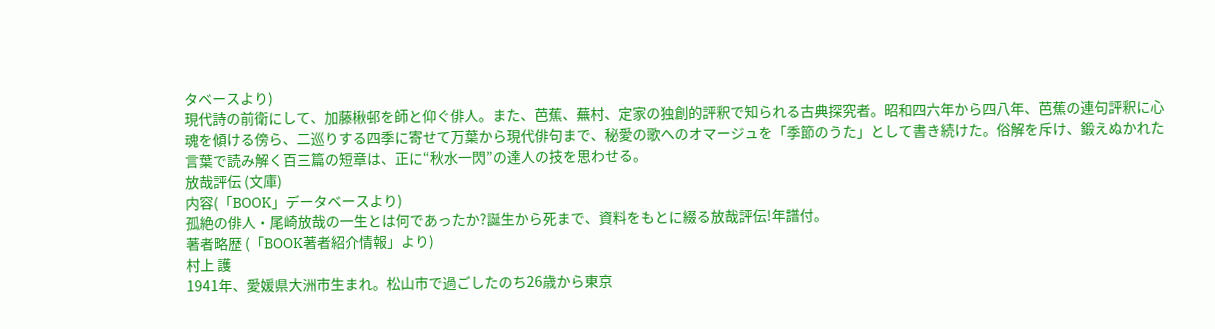タベースより)
現代詩の前衛にして、加藤楸邨を師と仰ぐ俳人。また、芭蕉、蕪村、定家の独創的評釈で知られる古典探究者。昭和四六年から四八年、芭蕉の連句評釈に心魂を傾ける傍ら、二巡りする四季に寄せて万葉から現代俳句まで、秘愛の歌へのオマージュを「季節のうた」として書き続けた。俗解を斥け、鍛えぬかれた言葉で読み解く百三篇の短章は、正に“秋水一閃”の達人の技を思わせる。
放哉評伝 (文庫)
内容(「BOOK」データベースより)
孤絶の俳人・尾崎放哉の一生とは何であったか?誕生から死まで、資料をもとに綴る放哉評伝!年譜付。
著者略歴 (「BOOK著者紹介情報」より)
村上 護
1941年、愛媛県大洲市生まれ。松山市で過ごしたのち26歳から東京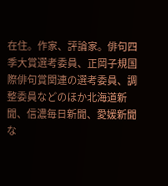在住。作家、評論家。俳句四季大賞選考委員、正岡子規国際俳句賞関連の選考委員、調整委員などのほか北海道新聞、信濃毎日新聞、愛媛新聞な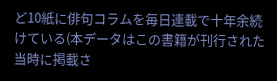ど10紙に俳句コラムを毎日連載で十年余続けている(本データはこの書籍が刊行された当時に掲載さ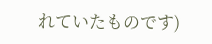れていたものです)